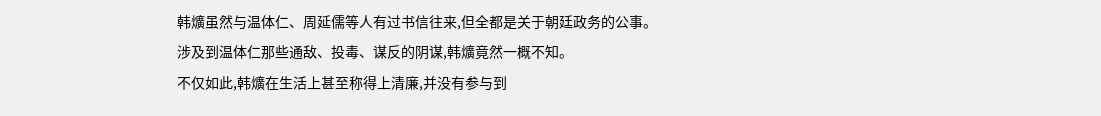韩爌虽然与温体仁、周延儒等人有过书信往来,但全都是关于朝廷政务的公事。
涉及到温体仁那些通敌、投毒、谋反的阴谋,韩爌竟然一概不知。
不仅如此,韩爌在生活上甚至称得上清廉,并没有参与到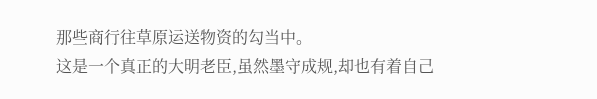那些商行往草原运送物资的勾当中。
这是一个真正的大明老臣,虽然墨守成规,却也有着自己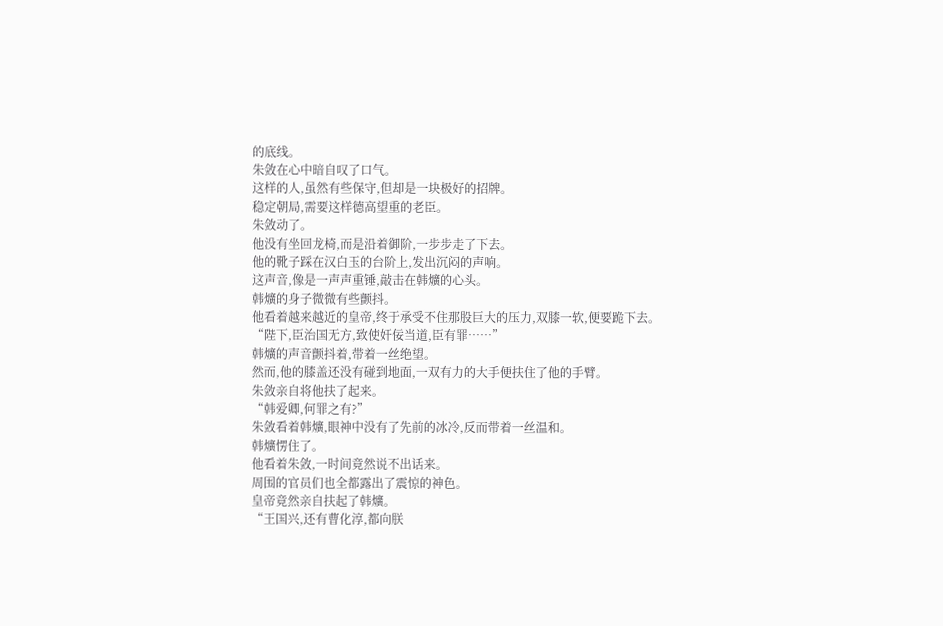的底线。
朱敛在心中暗自叹了口气。
这样的人,虽然有些保守,但却是一块极好的招牌。
稳定朝局,需要这样德高望重的老臣。
朱敛动了。
他没有坐回龙椅,而是沿着御阶,一步步走了下去。
他的靴子踩在汉白玉的台阶上,发出沉闷的声响。
这声音,像是一声声重锤,敲击在韩爌的心头。
韩爌的身子微微有些颤抖。
他看着越来越近的皇帝,终于承受不住那股巨大的压力,双膝一软,便要跪下去。
“陛下,臣治国无方,致使奸佞当道,臣有罪……”
韩爌的声音颤抖着,带着一丝绝望。
然而,他的膝盖还没有碰到地面,一双有力的大手便扶住了他的手臂。
朱敛亲自将他扶了起来。
“韩爱卿,何罪之有?”
朱敛看着韩爌,眼神中没有了先前的冰冷,反而带着一丝温和。
韩爌愣住了。
他看着朱敛,一时间竟然说不出话来。
周围的官员们也全都露出了震惊的神色。
皇帝竟然亲自扶起了韩爌。
“王国兴,还有曹化淳,都向朕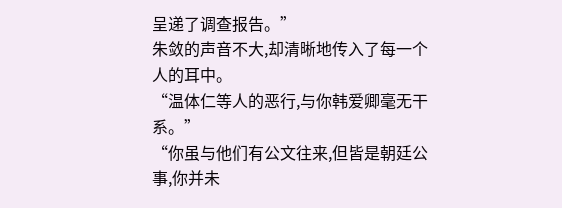呈递了调查报告。”
朱敛的声音不大,却清晰地传入了每一个人的耳中。
“温体仁等人的恶行,与你韩爱卿毫无干系。”
“你虽与他们有公文往来,但皆是朝廷公事,你并未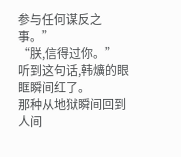参与任何谋反之事。”
“朕,信得过你。”
听到这句话,韩爌的眼眶瞬间红了。
那种从地狱瞬间回到人间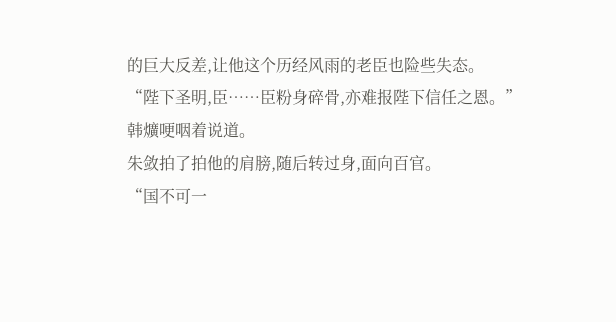的巨大反差,让他这个历经风雨的老臣也险些失态。
“陛下圣明,臣……臣粉身碎骨,亦难报陛下信任之恩。”
韩爌哽咽着说道。
朱敛拍了拍他的肩膀,随后转过身,面向百官。
“国不可一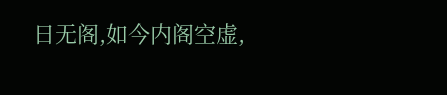日无阁,如今内阁空虚,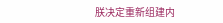朕决定重新组建内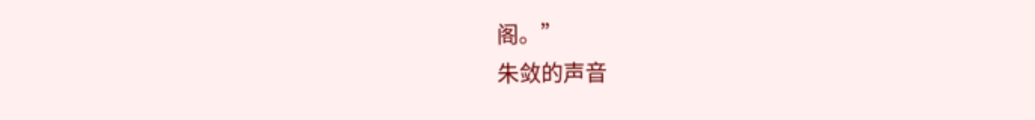阁。”
朱敛的声音